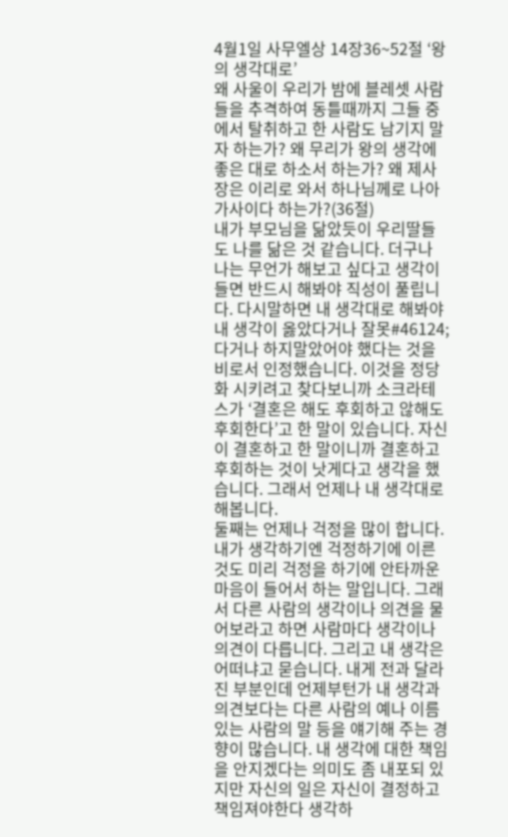4월1일 사무엘상 14장36~52절 ‘왕의 생각대로’
왜 사울이 우리가 밤에 블레셋 사람들을 추격하여 동틀때까지 그들 중에서 탈취하고 한 사람도 남기지 말자 하는가? 왜 무리가 왕의 생각에 좋은 대로 하소서 하는가? 왜 제사장은 이리로 와서 하나님께로 나아가사이다 하는가?(36절)
내가 부모님을 닮았듯이 우리딸들도 나를 닮은 것 같습니다. 더구나 나는 무언가 해보고 싶다고 생각이 들면 반드시 해봐야 직성이 풀립니다. 다시말하면 내 생각대로 해봐야 내 생각이 옳았다거나 잘못#46124;다거나 하지말았어야 했다는 것을 비로서 인정했습니다. 이것을 정당화 시키려고 찾다보니까 소크라테스가 ‘결혼은 해도 후회하고 않해도 후회한다’고 한 말이 있습니다. 자신이 결혼하고 한 말이니까 결혼하고 후회하는 것이 낫게다고 생각을 했습니다. 그래서 언제나 내 생각대로 해봅니다.
둘째는 언제나 걱정을 많이 합니다. 내가 생각하기엔 걱정하기에 이른 것도 미리 걱정을 하기에 안타까운 마음이 들어서 하는 말입니다. 그래서 다른 사람의 생각이나 의견을 물어보라고 하면 사람마다 생각이나 의견이 다릅니다. 그리고 내 생각은 어떠냐고 묻습니다. 내게 전과 달라진 부분인데 언제부턴가 내 생각과 의견보다는 다른 사람의 예나 이름있는 사람의 말 등을 얘기해 주는 경향이 많습니다. 내 생각에 대한 책임을 안지겠다는 의미도 좀 내포되 있지만 자신의 일은 자신이 결정하고 책임져야한다 생각하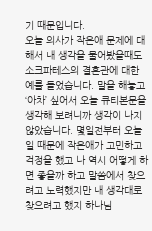기 때문입니다.
오늘 의사가 작은애 문제에 대해서 내 생각을 물어봤을때도 소크파테스의 결혼관에 대한 예를 들었습니다. 말을 해놓고 ‘아차’ 싶어서 오늘 큐티본문을 생각해 보려니까 생각이 나지 않았습니다. 몇일전부터 오늘 일 때문에 작은애가 고민하고 걱정을 했고 나 역시 어떻게 하면 좋을까 하고 말씀에서 찾으려고 노력했지만 내 생각대로 찾으려고 했지 하나님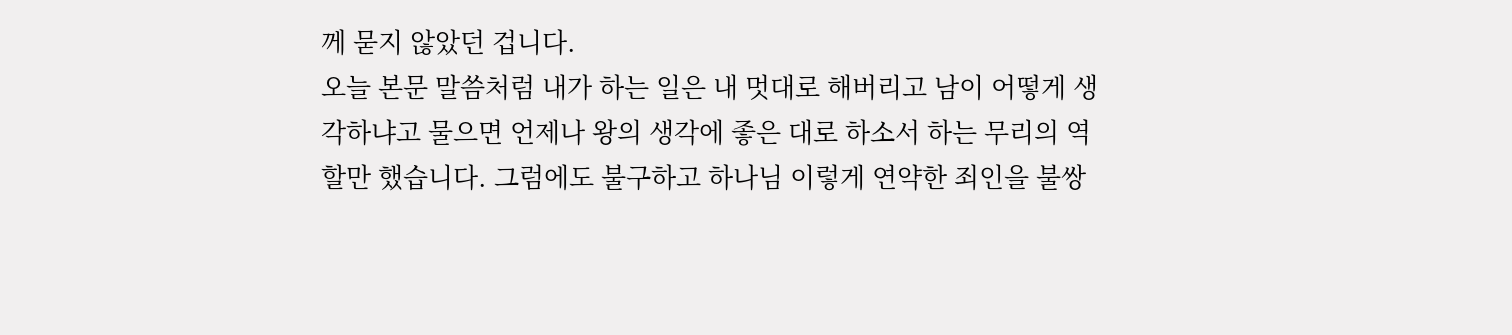께 묻지 않았던 겁니다.
오늘 본문 말씀처럼 내가 하는 일은 내 멋대로 해버리고 남이 어떻게 생각하냐고 물으면 언제나 왕의 생각에 좋은 대로 하소서 하는 무리의 역할만 했습니다. 그럼에도 불구하고 하나님 이렇게 연약한 죄인을 불쌍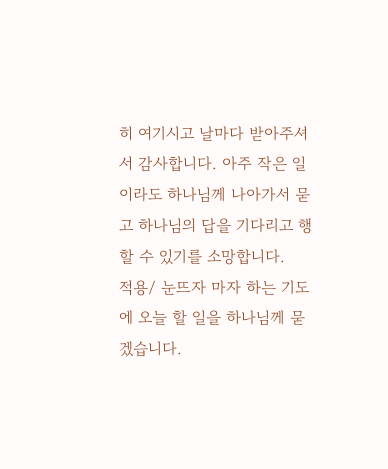히 여기시고 날마다 받아주셔서 감사합니다. 아주 작은 일이라도 하나님께 나아가서 묻고 하나님의 답을 기다리고 행할 수 있기를 소망합니다.
적용/ 눈뜨자 마자 하는 기도에 오늘 할 일을 하나님께 묻겠습니다.